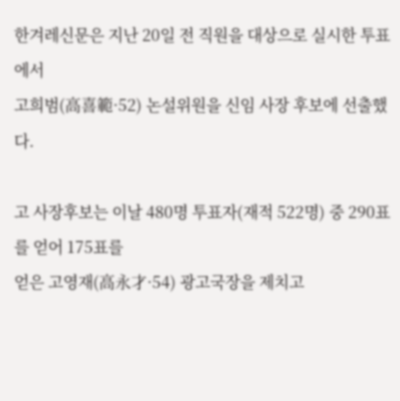한겨레신문은 지난 20일 전 직원을 대상으로 실시한 투표에서
고희범(高喜範·52) 논설위원을 신임 사장 후보에 선출했다.

고 사장후보는 이날 480명 투표자(재적 522명) 중 290표를 얻어 175표를
얻은 고영재(高永才·54) 광고국장을 제치고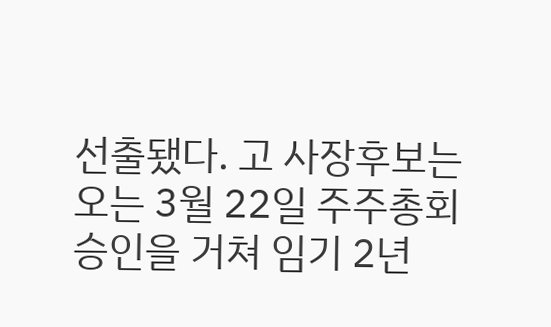선출됐다. 고 사장후보는
오는 3월 22일 주주총회 승인을 거쳐 임기 2년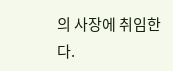의 사장에 취임한다.